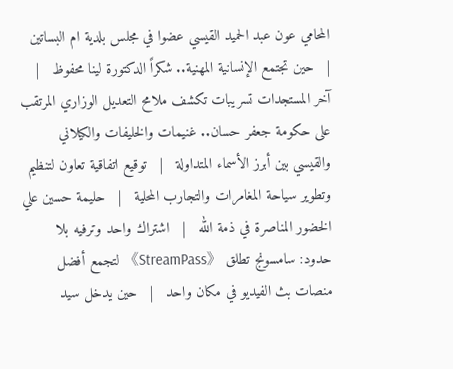المحامي عون عبد الحميد القيسي عضوا في مجلس بلدية ام البساتين   |   حين تجتمع الإنسانية المهنية.. شكراً الدكتورة لينا محفوظ   |   آخر المستجدات تسريبات تكشف ملامح التعديل الوزاري المرتقب على حكومة جعفر حسان.. غنيمات والخليفات والكيلاني والقيسي بين أبرز الأسماء المتداولة   |   توقيع اتفاقية تعاون لتنظيم وتطوير سياحة المغامرات والتجارب المحلية   |   حليمة حسين علي الخضور المناصرة في ذمة الله   |   اشتراك واحد وترفيه بلا حدود: سامسونج تطلق 《StreamPass》 لتجمع أفضل منصات بث الفيديو في مكان واحد   |   حين يدخل سيد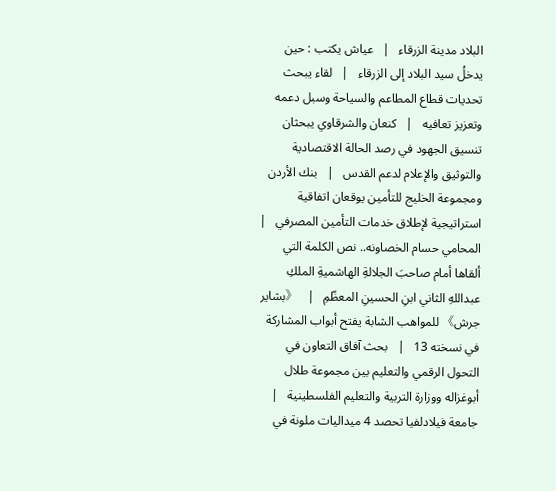البلاد مدينة الزرقاء   |   عياش يكتب : حين يدخلُ سيد البلاد إلى الزرقاء   |   لقاء يبحث تحديات قطاع المطاعم والسياحة وسبل دعمه وتعزيز تعافيه   |   كنعان والشرقاوي يبحثان تنسيق الجهود في رصد الحالة الاقتصادية والتوثيق والإعلام لدعم القدس   |   بنك الأردن ومجموعة الخليج للتأمين يوقعان اتفاقية استراتيجية لإطلاق خدمات التأمين المصرفي   |   المحامي حسام الخصاونه.. نص الكلمة التي ألقاها أمام صاحبَ الجلالةِ الهاشميةِ الملكِ عبداللهِ الثاني ابنِ الحسينِ المعظّمِ   |   《بشاير جرش》 للمواهب الشابة يفتح أبواب المشاركة في نسخته 13   |   بحث آفاق التعاون في التحول الرقمي والتعليم بين مجموعة طلال أبوغزاله ووزارة التربية والتعليم الفلسطينية   |   جامعة فيلادلفيا تحصد 4 ميداليات ملونة في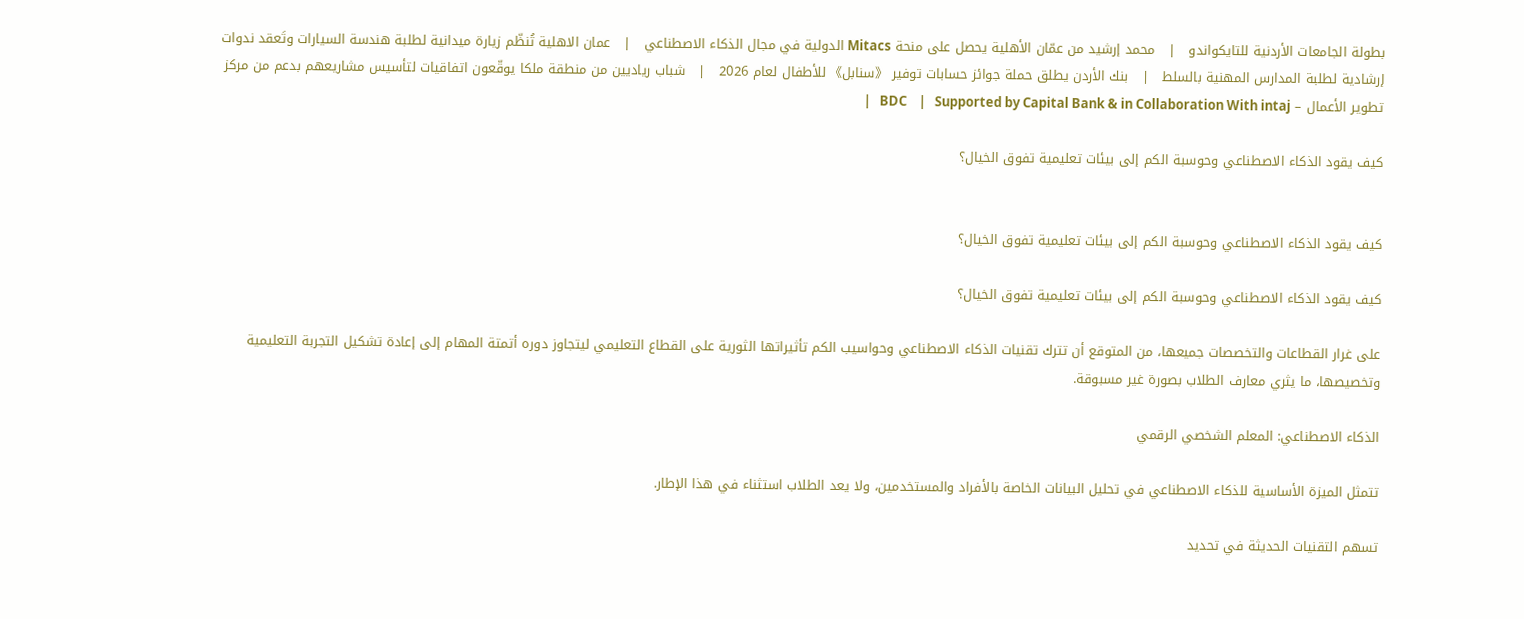بطولة الجامعات الأردنية للتايكواندو   |   محمد إرشيد من عمّان الأهلية يحصل على منحة Mitacs الدولية في مجال الذكاء الاصطناعي   |   عمان الاهلية تُنظّم زيارة ميدانية لطلبة هندسة السيارات وتَعقد ندوات إرشادية لطلبة المدارس المهنية بالسلط   |   بنك الأردن يطلق حملة جوائز حسابات توفير 《سنابل》 للأطفال لعام 2026   |   شباب رياديين من منطقة ملكا يوقّعون اتفاقيات لتأسيس مشاريعهم بدعم من مركز تطوير الأعمال – BDC    |   Supported by Capital Bank & in Collaboration With intaj   |

كيف يقود الذكاء الاصطناعي وحوسبة الكم إلى بيئات تعليمية تفوق الخيال؟


كيف يقود الذكاء الاصطناعي وحوسبة الكم إلى بيئات تعليمية تفوق الخيال؟

كيف يقود الذكاء الاصطناعي وحوسبة الكم إلى بيئات تعليمية تفوق الخيال؟

على غرار القطاعات والتخصصات جميعها، من المتوقع أن تترك تقنيات الذكاء الاصطناعي وحواسيب الكم تأثيراتها الثورية على القطاع التعليمي ليتجاوز دوره أتمتة المهام إلى إعادة تشكيل التجربة التعليمية وتخصيصها، ما يثري معارف الطلاب بصورة غير مسبوقة.

الذكاء الاصطناعي: المعلم الشخصي الرقمي

تتمثل الميزة الأساسية للذكاء الاصطناعي في تحليل البيانات الخاصة بالأفراد والمستخدمين، ولا يعد الطلاب استثناء في هذا الإطار.

تسهم التقنيات الحديثة في تحديد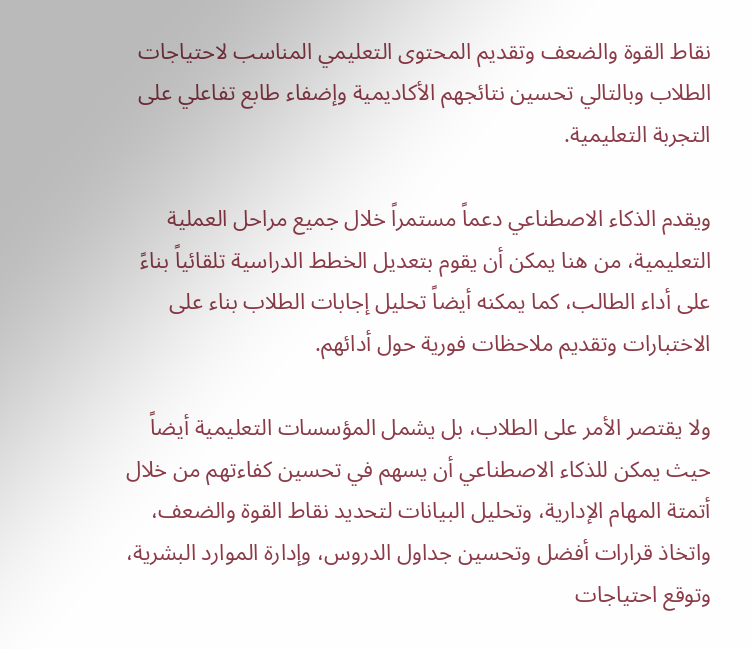نقاط القوة والضعف وتقديم المحتوى التعليمي المناسب لاحتياجات الطلاب وبالتالي تحسين نتائجهم الأكاديمية وإضفاء طابع تفاعلي على التجربة التعليمية.

ويقدم الذكاء الاصطناعي دعماً مستمراً خلال جميع مراحل العملية التعليمية، من هنا يمكن أن يقوم بتعديل الخطط الدراسية تلقائياً بناءً على أداء الطالب، كما يمكنه أيضاً تحليل إجابات الطلاب بناء على الاختبارات وتقديم ملاحظات فورية حول أدائهم.

ولا يقتصر الأمر على الطلاب، بل يشمل المؤسسات التعليمية أيضاً حيث يمكن للذكاء الاصطناعي أن يسهم في تحسين كفاءتهم من خلال أتمتة المهام الإدارية، وتحليل البيانات لتحديد نقاط القوة والضعف، واتخاذ قرارات أفضل وتحسين جداول الدروس، وإدارة الموارد البشرية، وتوقع احتياجات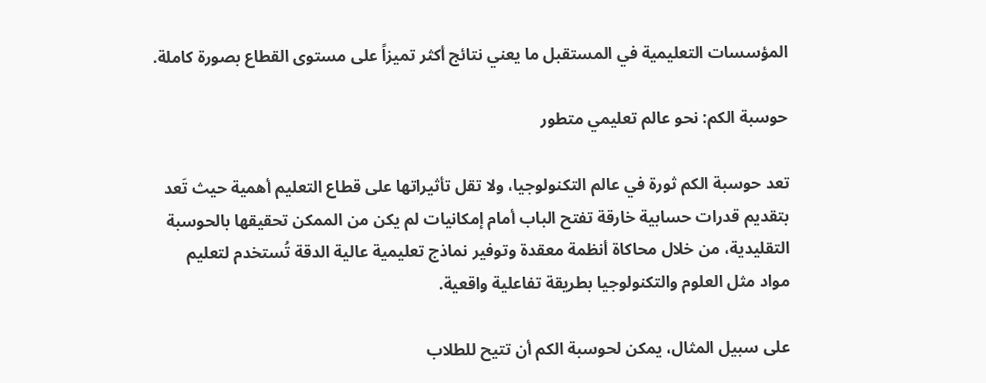المؤسسات التعليمية في المستقبل ما يعني نتائج أكثر تميزاً على مستوى القطاع بصورة كاملة.

حوسبة الكم: نحو عالم تعليمي متطور

تعد حوسبة الكم ثورة في عالم التكنولوجيا، ولا تقل تأثيراتها على قطاع التعليم أهمية حيث تَعد بتقديم قدرات حسابية خارقة تفتح الباب أمام إمكانيات لم يكن من الممكن تحقيقها بالحوسبة التقليدية، من خلال محاكاة أنظمة معقدة وتوفير نماذج تعليمية عالية الدقة تُستخدم لتعليم مواد مثل العلوم والتكنولوجيا بطريقة تفاعلية واقعية.

على سبيل المثال، يمكن لحوسبة الكم أن تتيح للطلاب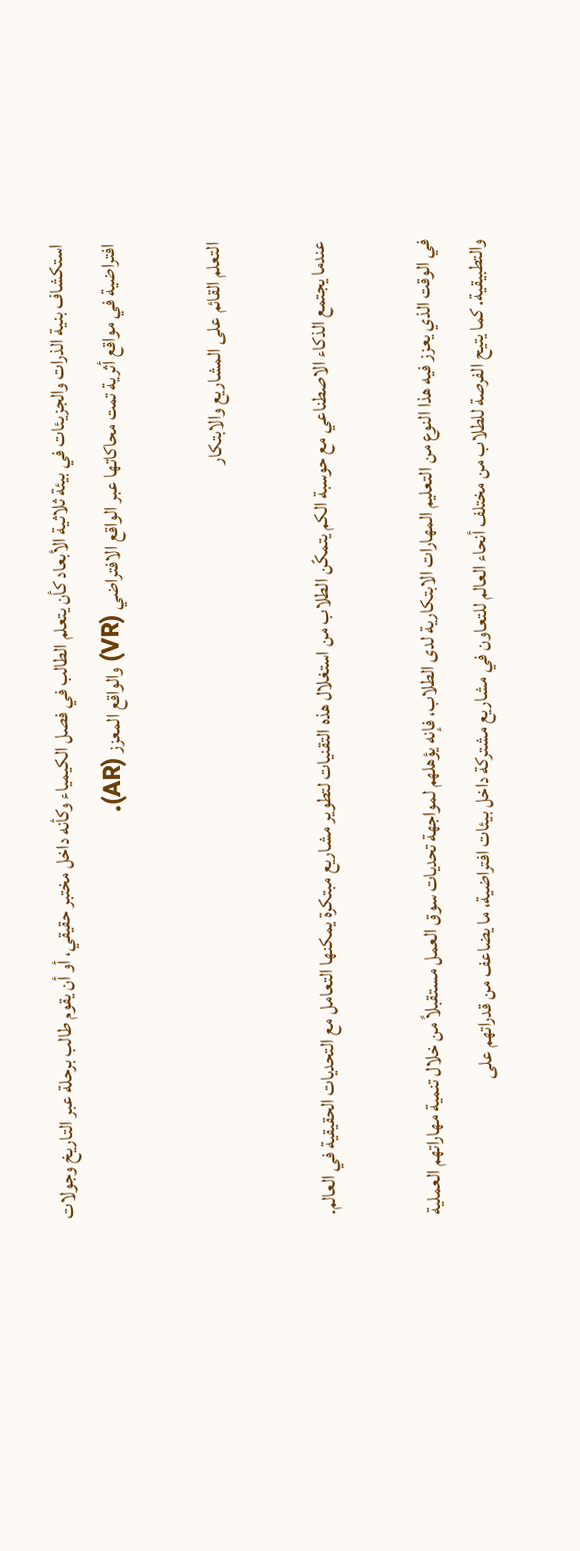استكشاف بنية الذرات والجزيئات في بيئة ثلاثية الأبعاد كأن يتعلم الطالب في فصل الكيمياء وكأنه داخل مختبر حقيقي، أو أن يقوم طالب برحلة عبر التاريخ وجولات افتراضية في مواقع أثرية تمت محاكاتها عبر الواقع الافتراضي (VR) والواقع المعزز (AR).

التعلم القائم على المشاريع والابتكار

عندما يجتمع الذكاء الاصطناعي مع حوسبة الكم يتمكّن الطلاب من استغلال هذه التقنيات لتطوير مشاريع مبتكرة يمكنها التعامل مع التحديات الحقيقية في العالم.

في الوقت الذي يعزز فيه هذا النوع من التعليم المهارات الابتكارية لدى الطلاب، فإنه يؤهلهم لمواجهة تحديات سوق العمل مستقبلاً من خلال تنمية مهاراتهم العملية والتطبيقية. كما يتيح الفرصة للطلاب من مختلف أنحاء العالم للتعاون في مشاريع مشتركة داخل بيئات افتراضية، ما يضاعف من قدراتهم على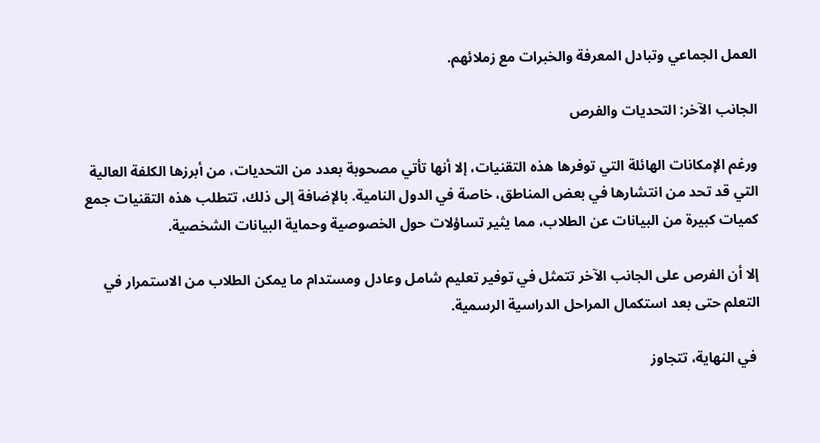العمل الجماعي وتبادل المعرفة والخبرات مع زملائهم.

الجانب الآخر: التحديات والفرص

ورغم الإمكانات الهائلة التي توفرها هذه التقنيات، إلا أنها تأتي مصحوبة بعدد من التحديات، من أبرزها الكلفة العالية التي قد تحد من انتشارها في بعض المناطق، خاصة في الدول النامية. بالإضافة إلى ذلك، تتطلب هذه التقنيات جمع كميات كبيرة من البيانات عن الطلاب، مما يثير تساؤلات حول الخصوصية وحماية البيانات الشخصية.

إلا أن الفرص على الجانب الآخر تتمثل في توفير تعليم شامل وعادل ومستدام ما يمكن الطلاب من الاستمرار في التعلم حتى بعد استكمال المراحل الدراسية الرسمية.

 في النهاية، تتجاوز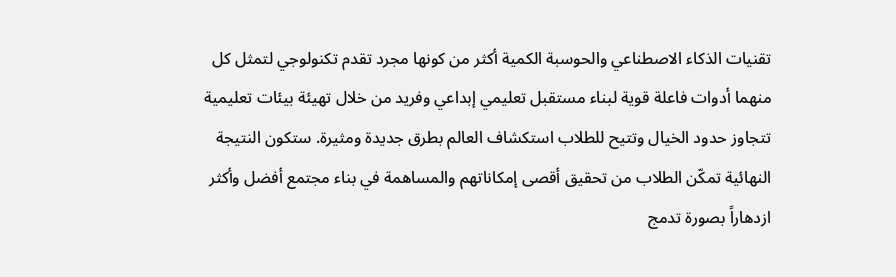تقنيات الذكاء الاصطناعي والحوسبة الكمية أكثر من كونها مجرد تقدم تكنولوجي لتمثل كل منهما أدوات فاعلة قوية لبناء مستقبل تعليمي إبداعي وفريد من خلال تهيئة بيئات تعليمية تتجاوز حدود الخيال وتتيح للطلاب استكشاف العالم بطرق جديدة ومثيرة. ستكون النتيجة النهائية تمكّن الطلاب من تحقيق أقصى إمكاناتهم والمساهمة في بناء مجتمع أفضل وأكثر ازدهاراً بصورة تدمج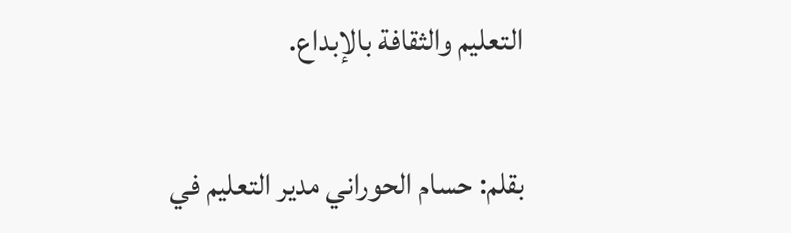التعليم والثقافة بالإبداع.

بقلم: حسام الحوراني مدير التعليم في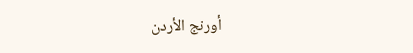أورنج الأردن